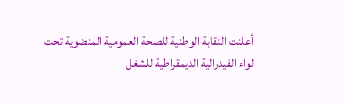أعلنت النقابة الوطنية للصحة العمومية المنضوية تحت لواء الفيدرالية الديمقراطية للشغل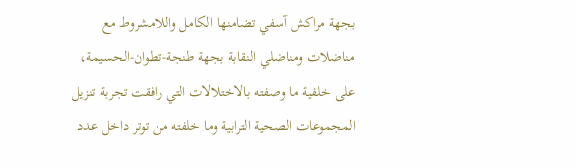بجهة مراكش آسفي تضامنها الكامل واللامشروط مع مناضلات ومناضلي النقابة بجهة طنجة-تطوان-الحسيمة، على خلفية ما وصفته بالاختلالات التي رافقت تجربة تنزيل المجموعات الصحية الترابية وما خلفته من توتر داخل عدد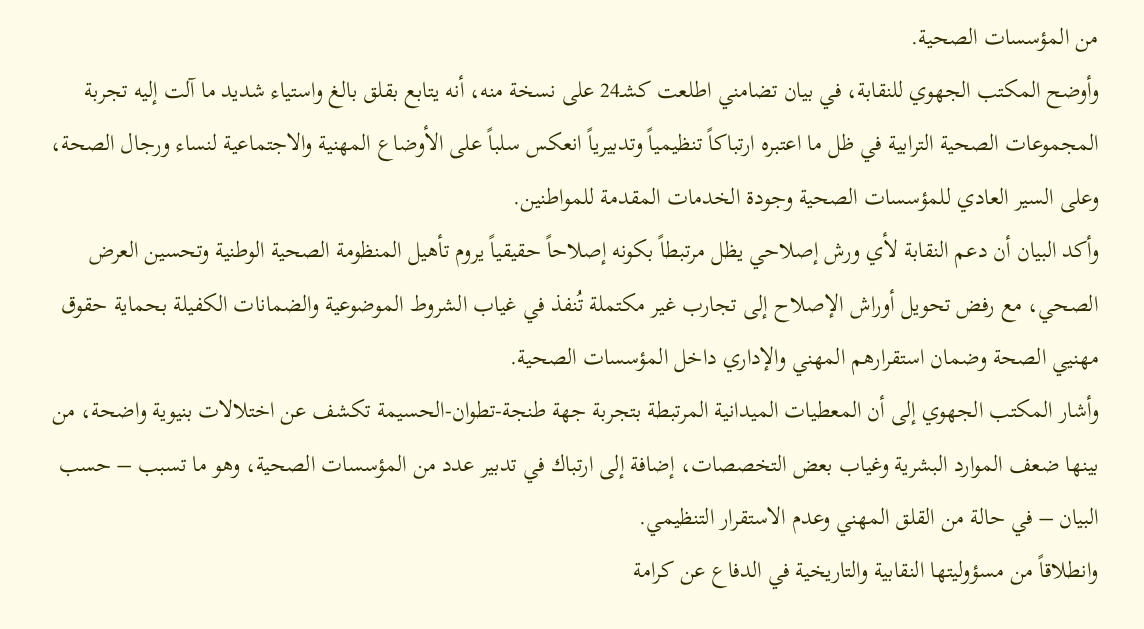من المؤسسات الصحية.
وأوضح المكتب الجهوي للنقابة، في بيان تضامني اطلعت كشـ24 على نسخة منه، أنه يتابع بقلق بالغ واستياء شديد ما آلت إليه تجربة المجموعات الصحية الترابية في ظل ما اعتبره ارتباكاً تنظيمياً وتدبيرياً انعكس سلباً على الأوضاع المهنية والاجتماعية لنساء ورجال الصحة، وعلى السير العادي للمؤسسات الصحية وجودة الخدمات المقدمة للمواطنين.
وأكد البيان أن دعم النقابة لأي ورش إصلاحي يظل مرتبطاً بكونه إصلاحاً حقيقياً يروم تأهيل المنظومة الصحية الوطنية وتحسين العرض الصحي، مع رفض تحويل أوراش الإصلاح إلى تجارب غير مكتملة تُنفذ في غياب الشروط الموضوعية والضمانات الكفيلة بحماية حقوق مهنيي الصحة وضمان استقرارهم المهني والإداري داخل المؤسسات الصحية.
وأشار المكتب الجهوي إلى أن المعطيات الميدانية المرتبطة بتجربة جهة طنجة-تطوان-الحسيمة تكشف عن اختلالات بنيوية واضحة، من بينها ضعف الموارد البشرية وغياب بعض التخصصات، إضافة إلى ارتباك في تدبير عدد من المؤسسات الصحية، وهو ما تسبب – حسب البيان – في حالة من القلق المهني وعدم الاستقرار التنظيمي.
وانطلاقاً من مسؤوليتها النقابية والتاريخية في الدفاع عن كرامة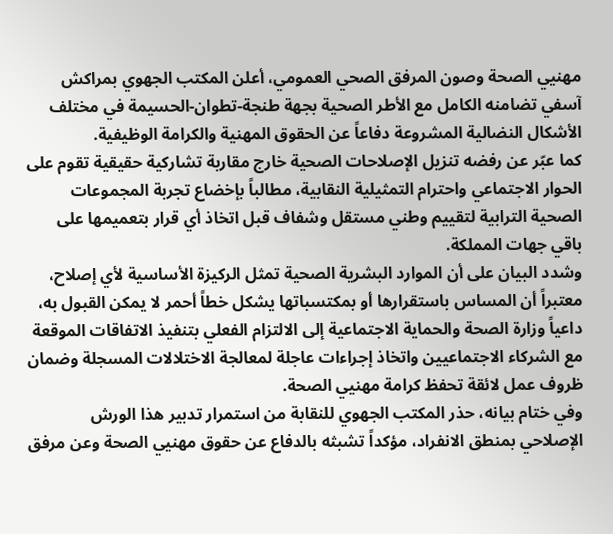مهنيي الصحة وصون المرفق الصحي العمومي، أعلن المكتب الجهوي بمراكش آسفي تضامنه الكامل مع الأطر الصحية بجهة طنجة-تطوان-الحسيمة في مختلف الأشكال النضالية المشروعة دفاعاً عن الحقوق المهنية والكرامة الوظيفية.
كما عبّر عن رفضه تنزيل الإصلاحات الصحية خارج مقاربة تشاركية حقيقية تقوم على الحوار الاجتماعي واحترام التمثيلية النقابية، مطالباً بإخضاع تجربة المجموعات الصحية الترابية لتقييم وطني مستقل وشفاف قبل اتخاذ أي قرار بتعميمها على باقي جهات المملكة.
وشدد البيان على أن الموارد البشرية الصحية تمثل الركيزة الأساسية لأي إصلاح، معتبراً أن المساس باستقرارها أو بمكتسباتها يشكل خطاً أحمر لا يمكن القبول به، داعياً وزارة الصحة والحماية الاجتماعية إلى الالتزام الفعلي بتنفيذ الاتفاقات الموقعة مع الشركاء الاجتماعيين واتخاذ إجراءات عاجلة لمعالجة الاختلالات المسجلة وضمان ظروف عمل لائقة تحفظ كرامة مهنيي الصحة.
وفي ختام بيانه، حذر المكتب الجهوي للنقابة من استمرار تدبير هذا الورش الإصلاحي بمنطق الانفراد، مؤكداً تشبثه بالدفاع عن حقوق مهنيي الصحة وعن مرفق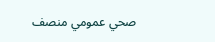صحي عمومي منصف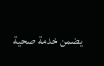يضمن خدمة صحية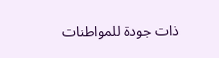ذات جودة للمواطنات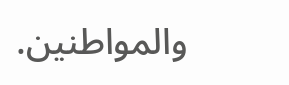والمواطنين.